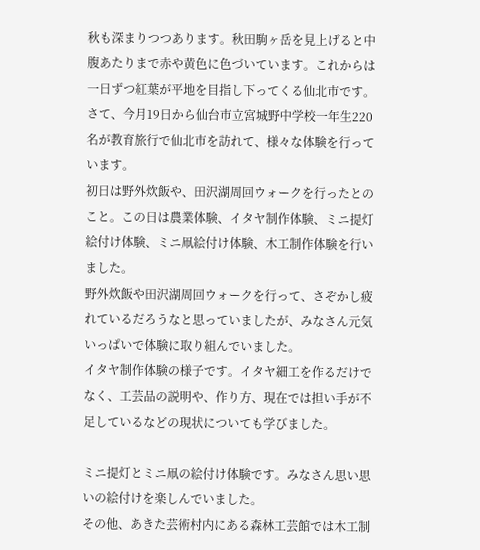秋も深まりつつあります。秋田駒ヶ岳を見上げると中腹あたりまで赤や黄色に色づいています。これからは一日ずつ紅葉が平地を目指し下ってくる仙北市です。
さて、今月19日から仙台市立宮城野中学校一年生220名が教育旅行で仙北市を訪れて、様々な体験を行っています。
初日は野外炊飯や、田沢湖周回ウォークを行ったとのこと。この日は農業体験、イタヤ制作体験、ミニ提灯絵付け体験、ミニ凧絵付け体験、木工制作体験を行いました。
野外炊飯や田沢湖周回ウォークを行って、さぞかし疲れているだろうなと思っていましたが、みなさん元気いっぱいで体験に取り組んでいました。
イタヤ制作体験の様子です。イタヤ細工を作るだけでなく、工芸品の説明や、作り方、現在では担い手が不足しているなどの現状についても学びました。

ミニ提灯とミニ凧の絵付け体験です。みなさん思い思いの絵付けを楽しんでいました。
その他、あきた芸術村内にある森林工芸館では木工制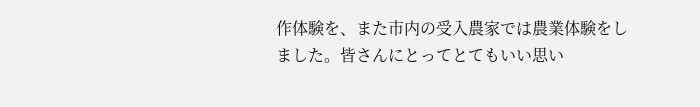作体験を、また市内の受入農家では農業体験をしました。皆さんにとってとてもいい思い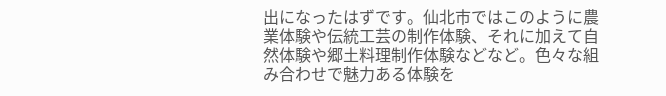出になったはずです。仙北市ではこのように農業体験や伝統工芸の制作体験、それに加えて自然体験や郷土料理制作体験などなど。色々な組み合わせで魅力ある体験を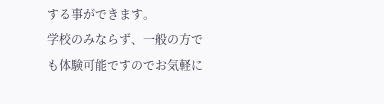する事ができます。
学校のみならず、一般の方でも体験可能ですのでお気軽に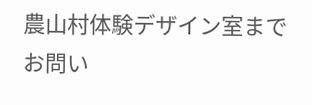農山村体験デザイン室までお問い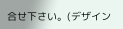合せ下さい。(デザイン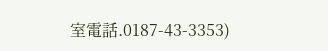室電話.0187-43-3353)